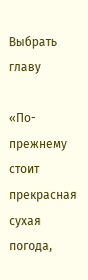Выбрать главу

«По-прежнему стоит прекрасная сухая погода,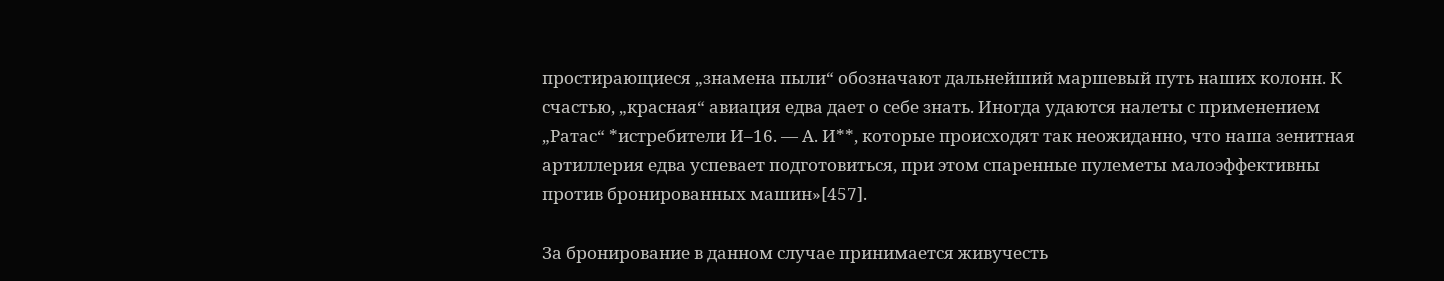простирающиеся „знамена пыли“ обозначают дальнейший маршевый путь наших колонн. К счастью, „красная“ авиация едва дает о себе знать. Иногда удаются налеты с применением „Ратас“ *истребители И–16. — А. И**, которые происходят так неожиданно, что наша зенитная артиллерия едва успевает подготовиться, при этом спаренные пулеметы малоэффективны против бронированных машин»[457].

За бронирование в данном случае принимается живучесть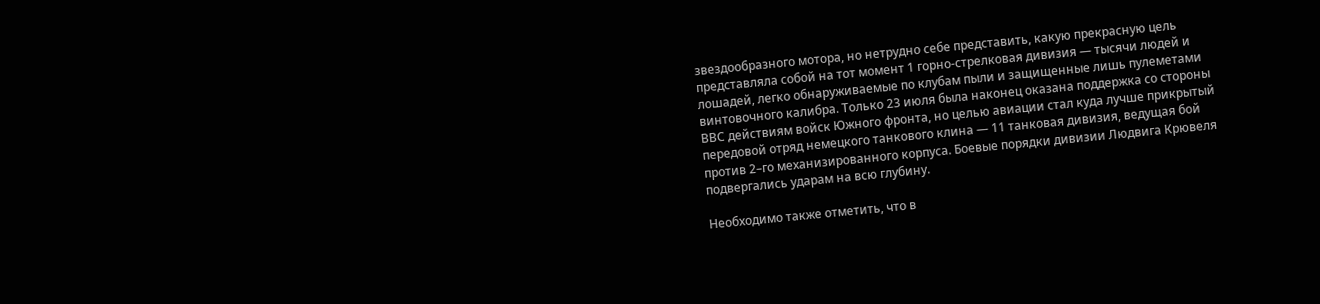звездообразного мотора, но нетрудно себе представить, какую прекрасную цель представляла собой на тот момент 1 горно-стрелковая дивизия — тысячи людей и лошадей, легко обнаруживаемые по клубам пыли и защищенные лишь пулеметами винтовочного калибра. Только 23 июля была наконец оказана поддержка со стороны ВВС действиям войск Южного фронта, но целью авиации стал куда лучше прикрытый передовой отряд немецкого танкового клина — 11 танковая дивизия, ведущая бой против 2–го механизированного корпуса. Боевые порядки дивизии Людвига Крювеля подвергались ударам на всю глубину.

Необходимо также отметить, что в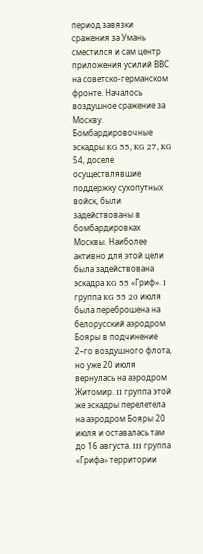период завязки сражения за Умань сместился и сам центр приложения усилий ВВС на советско-германском фронте. Началось воздушное сражение за Москву. Бомбардировочные эскадры KG 55, KG 27, KG 54, доселе осуществлявшие поддержку сухопутных войск, были задействованы в бомбардировках Москвы. Наиболее активно для этой цели была задействована эскадра KG 55 «Гриф». I группа KG 55 20 июля была переброшена на белорусский аэродром Бояры в подчинение 2–го воздушного флота, но уже 20 июля вернулась на аэродром Житомир. II группа этой же эскадры перелетела на аэродром Бояры 20 июля и оставалась там до 16 августа. III группа «Грифа» территории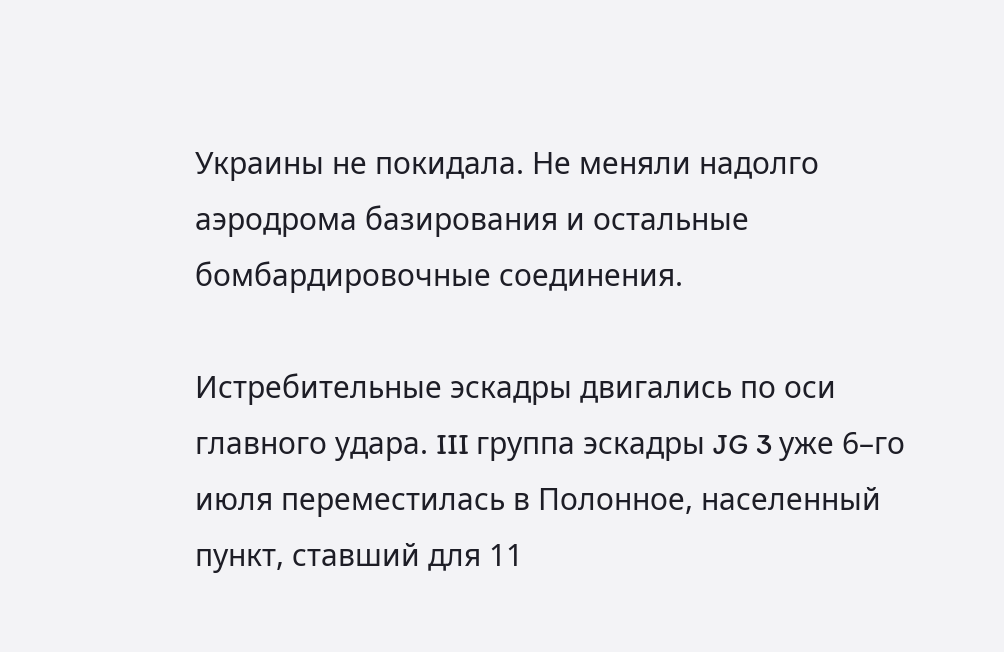Украины не покидала. Не меняли надолго аэродрома базирования и остальные бомбардировочные соединения.

Истребительные эскадры двигались по оси главного удара. III группа эскадры JG 3 уже 6–го июля переместилась в Полонное, населенный пункт, ставший для 11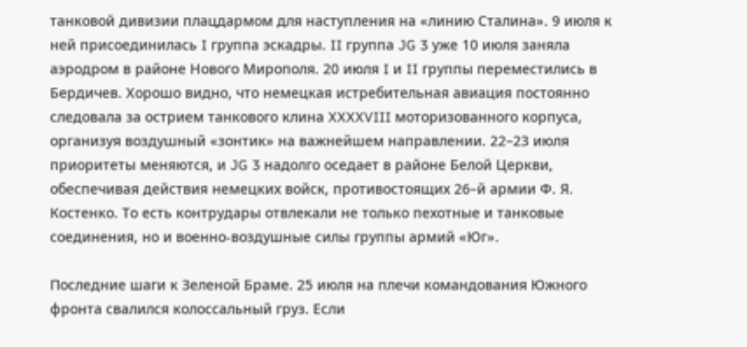танковой дивизии плацдармом для наступления на «линию Сталина». 9 июля к ней присоединилась I группа эскадры. II группа JG 3 уже 10 июля заняла аэродром в районе Нового Мирополя. 20 июля I и II группы переместились в Бердичев. Хорошо видно, что немецкая истребительная авиация постоянно следовала за острием танкового клина XXXXVIII моторизованного корпуса, организуя воздушный «зонтик» на важнейшем направлении. 22–23 июля приоритеты меняются, и JG 3 надолго оседает в районе Белой Церкви, обеспечивая действия немецких войск, противостоящих 26–й армии Ф. Я. Костенко. То есть контрудары отвлекали не только пехотные и танковые соединения, но и военно-воздушные силы группы армий «Юг».

Последние шаги к Зеленой Браме. 25 июля на плечи командования Южного фронта свалился колоссальный груз. Если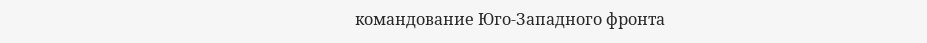командование Юго-Западного фронта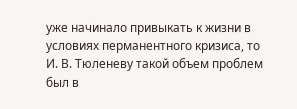уже начинало привыкать к жизни в условиях перманентного кризиса, то И. В. Тюленеву такой объем проблем был в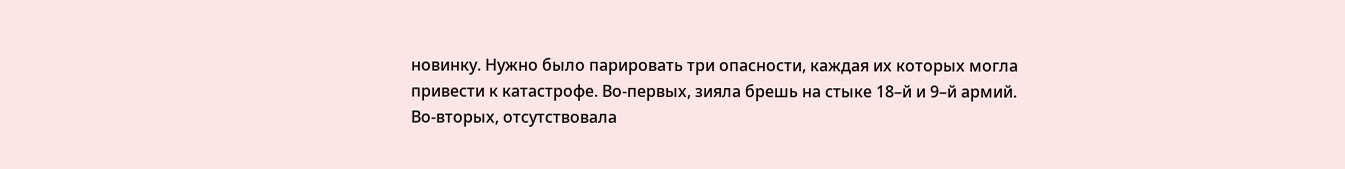новинку. Нужно было парировать три опасности, каждая их которых могла привести к катастрофе. Во-первых, зияла брешь на стыке 18–й и 9–й армий. Во-вторых, отсутствовала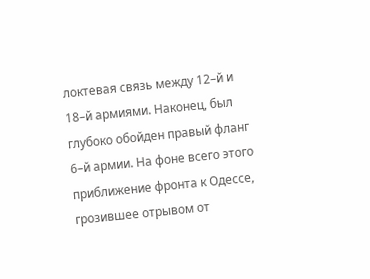локтевая связь между 12–й и 18–й армиями. Наконец, был глубоко обойден правый фланг 6–й армии. На фоне всего этого приближение фронта к Одессе, грозившее отрывом от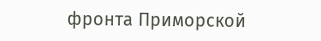фронта Приморской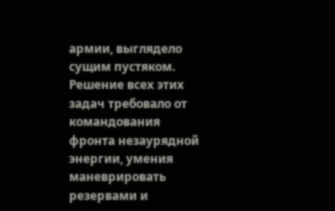армии, выглядело сущим пустяком. Решение всех этих задач требовало от командования фронта незаурядной энергии, умения маневрировать резервами и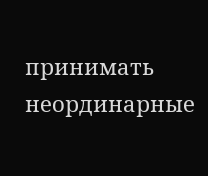принимать неординарные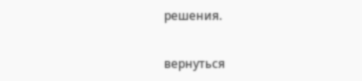решения.

вернуться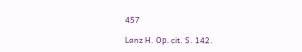457

Lanz H. Ор. cit. S. 142.